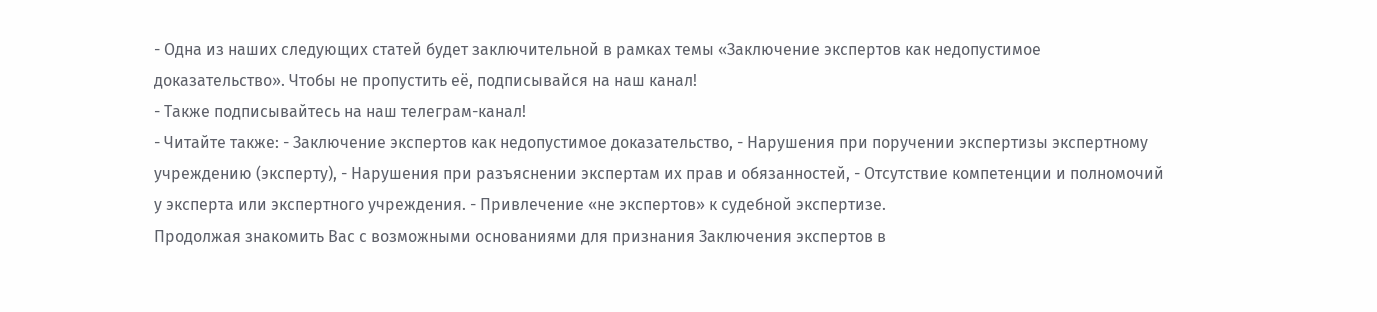- Одна из наших следующих статей будет заключительной в рамках темы «Заключение экспертов как недопустимое доказательство». Чтобы не пропустить её, подписывайся на наш канал!
- Также подписывайтесь на наш телеграм-канал!
- Читайте также: - Заключение экспертов как недопустимое доказательство, - Нарушения при поручении экспертизы экспертному учреждению (эксперту), - Нарушения при разъяснении экспертам их прав и обязанностей, - Отсутствие компетенции и полномочий у эксперта или экспертного учреждения. - Привлечение «не экспертов» к судебной экспертизе.
Продолжая знакомить Вас с возможными основаниями для признания Заключения экспертов в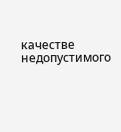качестве недопустимого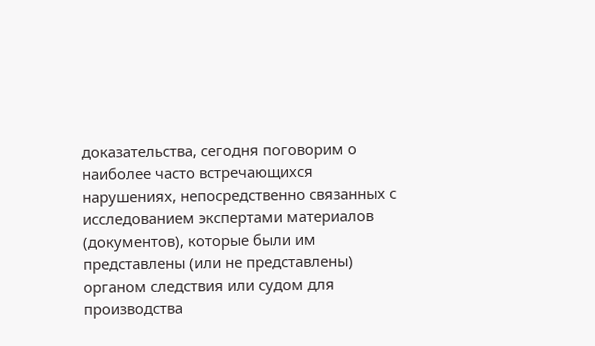доказательства, сегодня поговорим о наиболее часто встречающихся нарушениях, непосредственно связанных с исследованием экспертами материалов (документов), которые были им представлены (или не представлены) органом следствия или судом для производства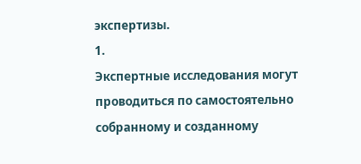экспертизы.
1.
Экспертные исследования могут проводиться по самостоятельно собранному и созданному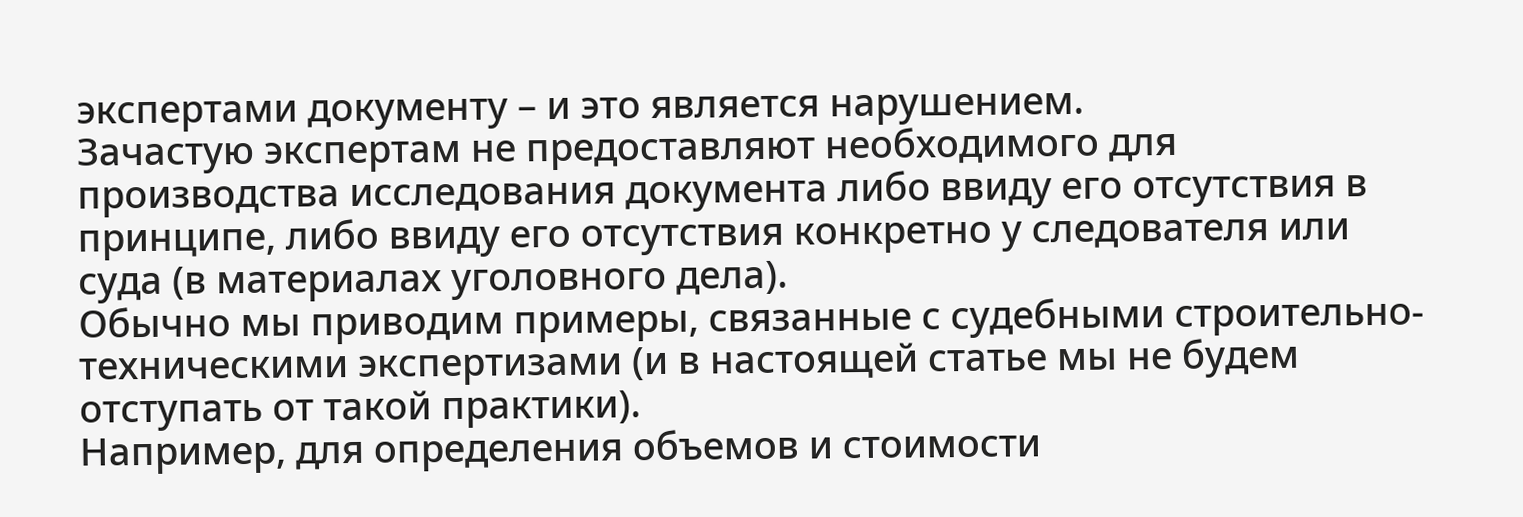экспертами документу – и это является нарушением.
Зачастую экспертам не предоставляют необходимого для производства исследования документа либо ввиду его отсутствия в принципе, либо ввиду его отсутствия конкретно у следователя или суда (в материалах уголовного дела).
Обычно мы приводим примеры, связанные с судебными строительно-техническими экспертизами (и в настоящей статье мы не будем отступать от такой практики).
Например, для определения объемов и стоимости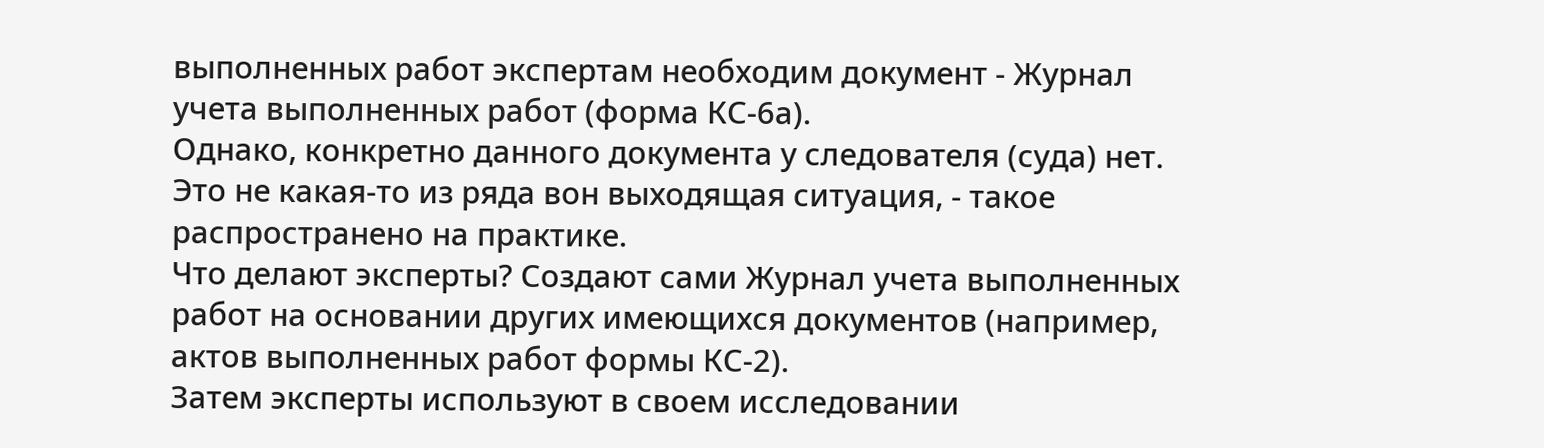выполненных работ экспертам необходим документ - Журнал учета выполненных работ (форма КС-6а).
Однако, конкретно данного документа у следователя (суда) нет. Это не какая-то из ряда вон выходящая ситуация, - такое распространено на практике.
Что делают эксперты? Создают сами Журнал учета выполненных работ на основании других имеющихся документов (например, актов выполненных работ формы КС-2).
Затем эксперты используют в своем исследовании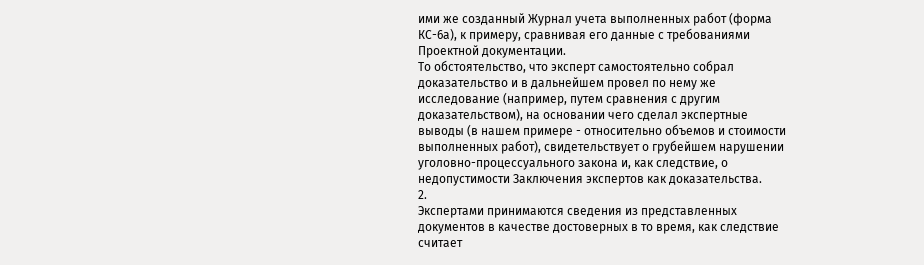ими же созданный Журнал учета выполненных работ (форма КС-6а), к примеру, сравнивая его данные с требованиями Проектной документации.
То обстоятельство, что эксперт самостоятельно собрал доказательство и в дальнейшем провел по нему же исследование (например, путем сравнения с другим доказательством), на основании чего сделал экспертные выводы (в нашем примере - относительно объемов и стоимости выполненных работ), свидетельствует о грубейшем нарушении уголовно-процессуального закона и, как следствие, о недопустимости Заключения экспертов как доказательства.
2.
Экспертами принимаются сведения из представленных документов в качестве достоверных в то время, как следствие считает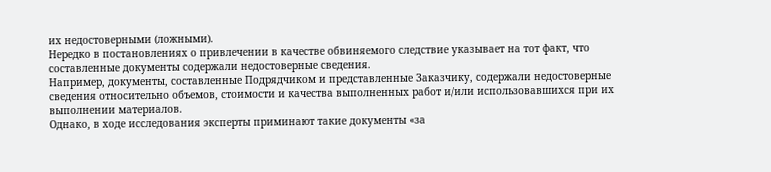их недостоверными (ложными).
Нередко в постановлениях о привлечении в качестве обвиняемого следствие указывает на тот факт, что составленные документы содержали недостоверные сведения.
Например, документы, составленные Подрядчиком и представленные Заказчику, содержали недостоверные сведения относительно объемов, стоимости и качества выполненных работ и/или использовавшихся при их выполнении материалов.
Однако, в ходе исследования эксперты приминают такие документы «за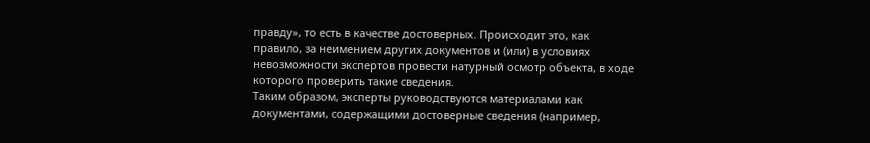правду», то есть в качестве достоверных. Происходит это, как правило, за неимением других документов и (или) в условиях невозможности экспертов провести натурный осмотр объекта, в ходе которого проверить такие сведения.
Таким образом, эксперты руководствуются материалами как документами, содержащими достоверные сведения (например,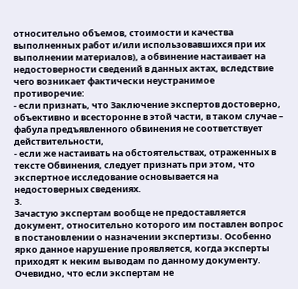относительно объемов, стоимости и качества выполненных работ и/или использовавшихся при их выполнении материалов), а обвинение настаивает на недостоверности сведений в данных актах, вследствие чего возникает фактически неустранимое противоречие:
- если признать, что Заключение экспертов достоверно, объективно и всесторонне в этой части, в таком случае – фабула предъявленного обвинения не соответствует действительности,
- если же настаивать на обстоятельствах, отраженных в тексте Обвинения, следует признать при этом, что экспертное исследование основывается на недостоверных сведениях.
3.
Зачастую экспертам вообще не предоставляется документ, относительно которого им поставлен вопрос в постановлении о назначении экспертизы. Особенно ярко данное нарушение проявляется, когда эксперты приходят к неким выводам по данному документу.
Очевидно, что если экспертам не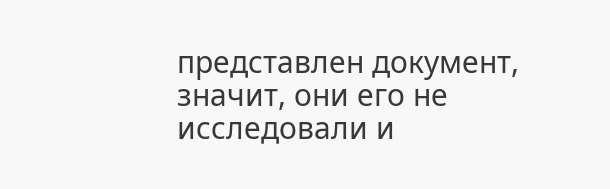представлен документ, значит, они его не исследовали и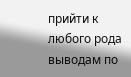прийти к любого рода выводам по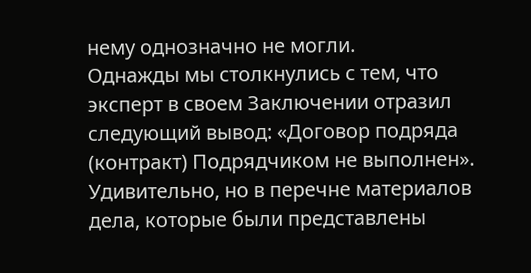нему однозначно не могли.
Однажды мы столкнулись с тем, что эксперт в своем Заключении отразил следующий вывод: «Договор подряда (контракт) Подрядчиком не выполнен».
Удивительно, но в перечне материалов дела, которые были представлены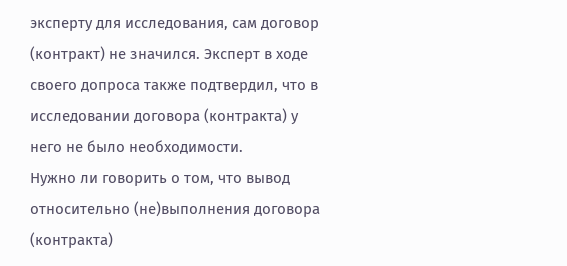эксперту для исследования, сам договор (контракт) не значился. Эксперт в ходе своего допроса также подтвердил, что в исследовании договора (контракта) у него не было необходимости.
Нужно ли говорить о том, что вывод относительно (не)выполнения договора (контракта)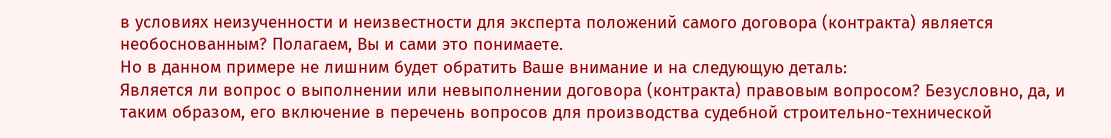в условиях неизученности и неизвестности для эксперта положений самого договора (контракта) является необоснованным? Полагаем, Вы и сами это понимаете.
Но в данном примере не лишним будет обратить Ваше внимание и на следующую деталь:
Является ли вопрос о выполнении или невыполнении договора (контракта) правовым вопросом? Безусловно, да, и таким образом, его включение в перечень вопросов для производства судебной строительно-технической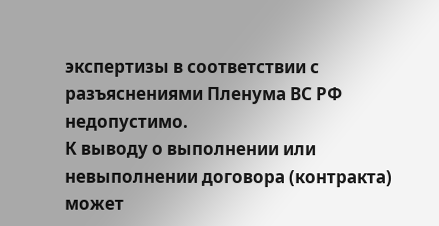экспертизы в соответствии с разъяснениями Пленума ВС РФ недопустимо.
К выводу о выполнении или невыполнении договора (контракта) может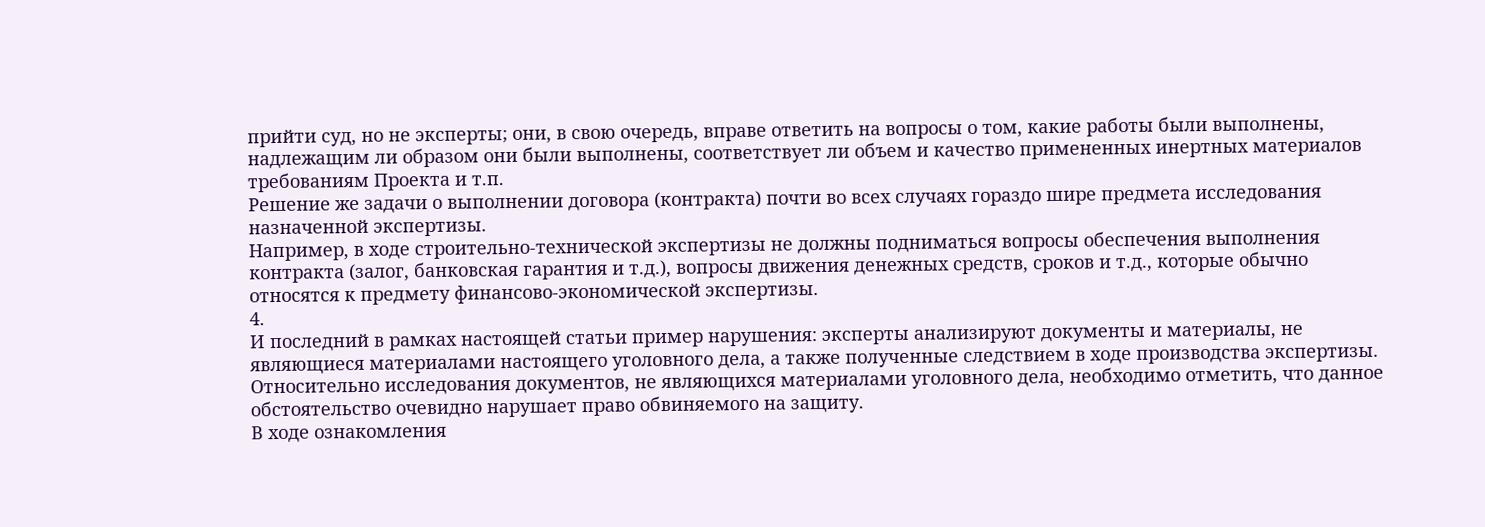прийти суд, но не эксперты; они, в свою очередь, вправе ответить на вопросы о том, какие работы были выполнены, надлежащим ли образом они были выполнены, соответствует ли объем и качество примененных инертных материалов требованиям Проекта и т.п.
Решение же задачи о выполнении договора (контракта) почти во всех случаях гораздо шире предмета исследования назначенной экспертизы.
Например, в ходе строительно-технической экспертизы не должны подниматься вопросы обеспечения выполнения контракта (залог, банковская гарантия и т.д.), вопросы движения денежных средств, сроков и т.д., которые обычно относятся к предмету финансово-экономической экспертизы.
4.
И последний в рамках настоящей статьи пример нарушения: эксперты анализируют документы и материалы, не являющиеся материалами настоящего уголовного дела, а также полученные следствием в ходе производства экспертизы.
Относительно исследования документов, не являющихся материалами уголовного дела, необходимо отметить, что данное обстоятельство очевидно нарушает право обвиняемого на защиту.
В ходе ознакомления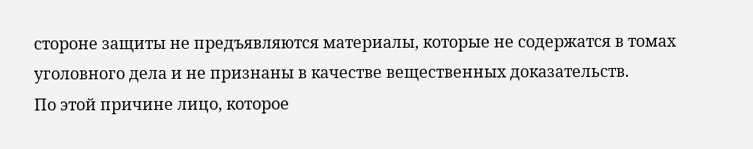стороне защиты не предъявляются материалы, которые не содержатся в томах уголовного дела и не признаны в качестве вещественных доказательств.
По этой причине лицо, которое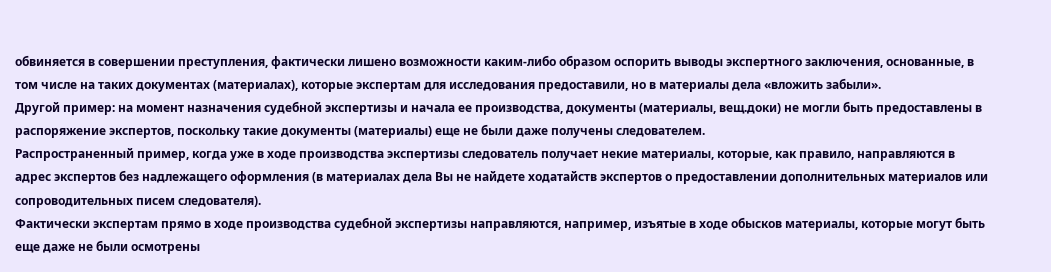обвиняется в совершении преступления, фактически лишено возможности каким-либо образом оспорить выводы экспертного заключения, основанные, в том числе на таких документах (материалах), которые экспертам для исследования предоставили, но в материалы дела «вложить забыли».
Другой пример: на момент назначения судебной экспертизы и начала ее производства, документы (материалы, вещ.доки) не могли быть предоставлены в распоряжение экспертов, поскольку такие документы (материалы) еще не были даже получены следователем.
Распространенный пример, когда уже в ходе производства экспертизы следователь получает некие материалы, которые, как правило, направляются в адрес экспертов без надлежащего оформления (в материалах дела Вы не найдете ходатайств экспертов о предоставлении дополнительных материалов или сопроводительных писем следователя).
Фактически экспертам прямо в ходе производства судебной экспертизы направляются, например, изъятые в ходе обысков материалы, которые могут быть еще даже не были осмотрены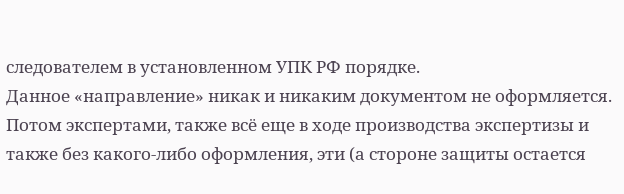следователем в установленном УПК РФ порядке.
Данное «направление» никак и никаким документом не оформляется.
Потом экспертами, также всё еще в ходе производства экспертизы и также без какого-либо оформления, эти (а стороне защиты остается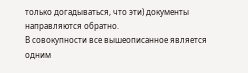только догадываться, что эти) документы направляются обратно.
В совокупности все вышеописанное является одним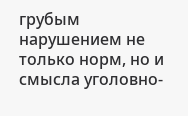грубым нарушением не только норм, но и смысла уголовно-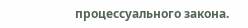процессуального закона.